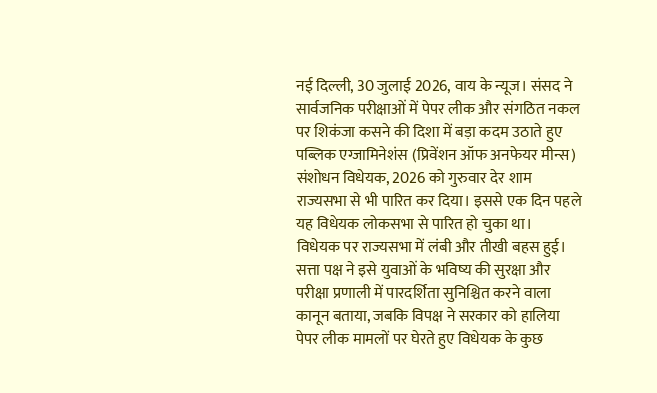नई दिल्ली, 30 जुलाई 2026, वाय के न्यूज। संसद ने सार्वजनिक परीक्षाओं में पेपर लीक और संगठित नकल पर शिकंजा कसने की दिशा में बड़ा कदम उठाते हुए पब्लिक एग्जामिनेशंस (प्रिवेंशन ऑफ अनफेयर मीन्स) संशोधन विधेयक, 2026 को गुरुवार देर शाम राज्यसभा से भी पारित कर दिया। इससे एक दिन पहले यह विधेयक लोकसभा से पारित हो चुका था।
विधेयक पर राज्यसभा में लंबी और तीखी बहस हुई। सत्ता पक्ष ने इसे युवाओं के भविष्य की सुरक्षा और परीक्षा प्रणाली में पारदर्शिता सुनिश्चित करने वाला कानून बताया, जबकि विपक्ष ने सरकार को हालिया पेपर लीक मामलों पर घेरते हुए विधेयक के कुछ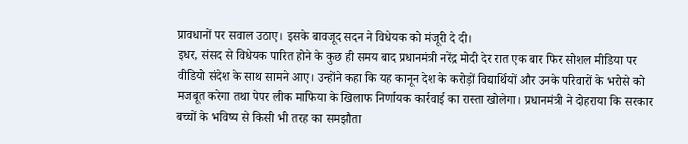प्रावधानों पर सवाल उठाए। इसके बावजूद सदन ने विधेयक को मंजूरी दे दी।
इधर, संसद से विधेयक पारित होने के कुछ ही समय बाद प्रधानमंत्री नरेंद्र मोदी देर रात एक बार फिर सोशल मीडिया पर वीडियो संदेश के साथ सामने आए। उन्होंने कहा कि यह कानून देश के करोड़ों विद्यार्थियों और उनके परिवारों के भरोसे को मजबूत करेगा तथा पेपर लीक माफिया के खिलाफ निर्णायक कार्रवाई का रास्ता खोलेगा। प्रधानमंत्री ने दोहराया कि सरकार बच्चों के भविष्य से किसी भी तरह का समझौता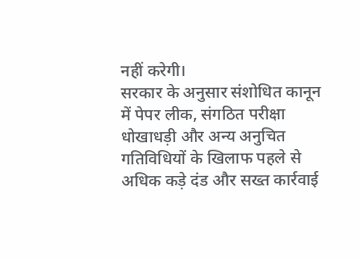नहीं करेगी।
सरकार के अनुसार संशोधित कानून में पेपर लीक, संगठित परीक्षा धोखाधड़ी और अन्य अनुचित गतिविधियों के खिलाफ पहले से अधिक कड़े दंड और सख्त कार्रवाई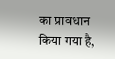का प्रावधान किया गया है,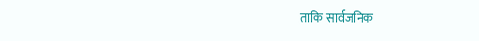ताकि सार्वजनिक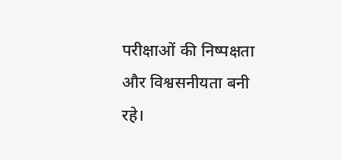परीक्षाओं की निष्पक्षता और विश्वसनीयता बनी रहे।